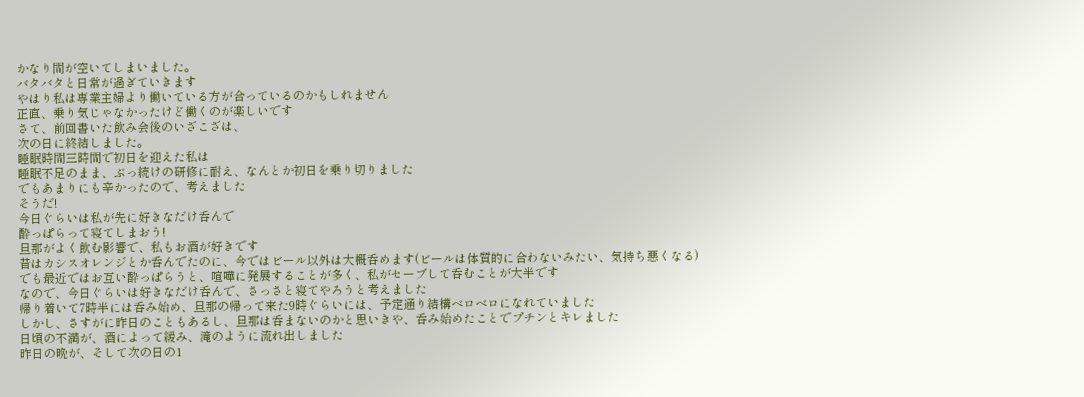かなり間が空いてしまいました。
バタバタと日常が過ぎていきます
やはり私は専業主婦より働いている方が合っているのかもしれません
正直、乗り気じゃなかったけど働くのが楽しいです
さて、前回書いた飲み会後のいざこざは、
次の日に終結しました。
睡眠時間三時間で初日を迎えた私は
睡眠不足のまま、ぶっ続けの研修に耐え、なんとか初日を乗り切りました
でもあまりにも辛かったので、考えました
そうだ!
今日ぐらいは私が先に好きなだけ呑んで
酔っぱらって寝てしまおう!
旦那がよく飲む影響で、私もお酒が好きです
昔はカシスオレンジとか呑んでたのに、今ではビール以外は大概呑めます(ビールは体質的に合わないみたい、気持ち悪くなる)
でも最近ではお互い酔っぱらうと、喧嘩に発展することが多く、私がセーブして呑むことが大半です
なので、今日ぐらいは好きなだけ呑んで、さっさと寝てやろうと考えました
帰り着いて7時半には呑み始め、旦那の帰って来た9時ぐらいには、予定通り結構ベロベロになれていました
しかし、さすがに昨日のこともあるし、旦那は呑まないのかと思いきや、呑み始めたことでプチンとキレました
日頃の不満が、酒によって緩み、滝のように流れ出しました
昨日の晩が、そして次の日の1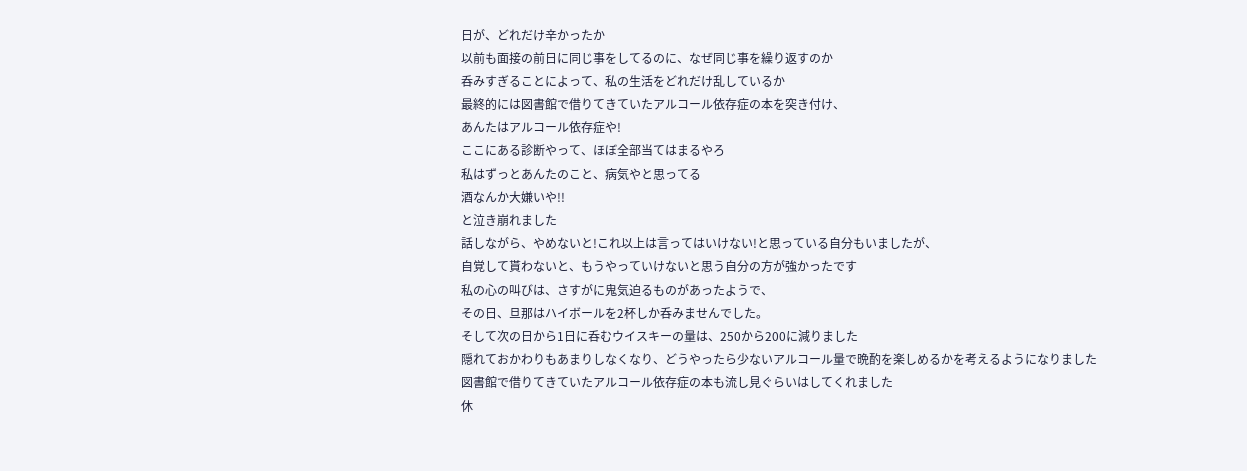日が、どれだけ辛かったか
以前も面接の前日に同じ事をしてるのに、なぜ同じ事を繰り返すのか
呑みすぎることによって、私の生活をどれだけ乱しているか
最終的には図書館で借りてきていたアルコール依存症の本を突き付け、
あんたはアルコール依存症や!
ここにある診断やって、ほぼ全部当てはまるやろ
私はずっとあんたのこと、病気やと思ってる
酒なんか大嫌いや!!
と泣き崩れました
話しながら、やめないと!これ以上は言ってはいけない!と思っている自分もいましたが、
自覚して貰わないと、もうやっていけないと思う自分の方が強かったです
私の心の叫びは、さすがに鬼気迫るものがあったようで、
その日、旦那はハイボールを2杯しか呑みませんでした。
そして次の日から1日に呑むウイスキーの量は、250から200に減りました
隠れておかわりもあまりしなくなり、どうやったら少ないアルコール量で晩酌を楽しめるかを考えるようになりました
図書館で借りてきていたアルコール依存症の本も流し見ぐらいはしてくれました
休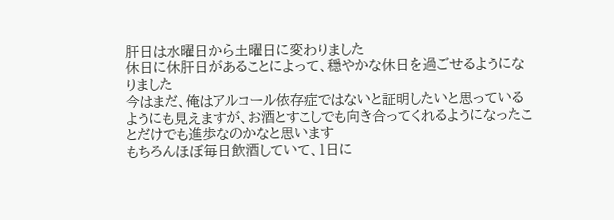肝日は水曜日から土曜日に変わりました
休日に休肝日があることによって、穏やかな休日を過ごせるようになりました
今はまだ、俺はアルコール依存症ではないと証明したいと思っているようにも見えますが、お酒とすこしでも向き合ってくれるようになったことだけでも進歩なのかなと思います
もちろんほぼ毎日飲酒していて、1日に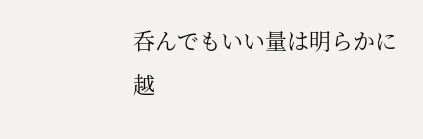呑んでもいい量は明らかに越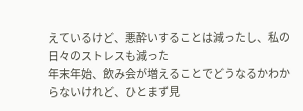えているけど、悪酔いすることは減ったし、私の日々のストレスも減った
年末年始、飲み会が増えることでどうなるかわからないけれど、ひとまず見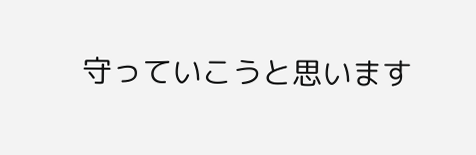守っていこうと思います